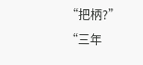“把柄?”
“三年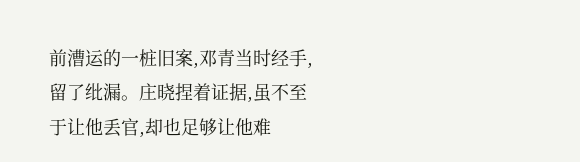前漕运的一桩旧案,邓青当时经手,留了纰漏。庄晓捏着证据,虽不至于让他丢官,却也足够让他难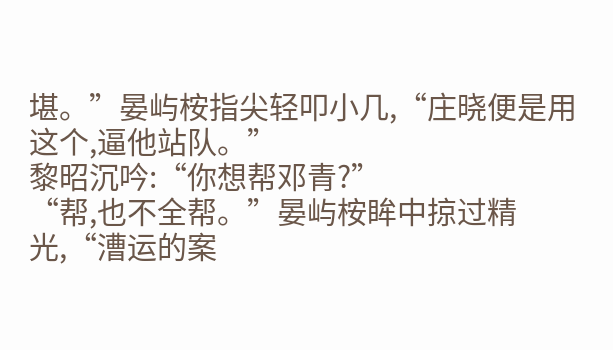堪。”晏屿桉指尖轻叩小几,“庄晓便是用这个,逼他站队。”
黎昭沉吟:“你想帮邓青?”
“帮,也不全帮。”晏屿桉眸中掠过精光,“漕运的案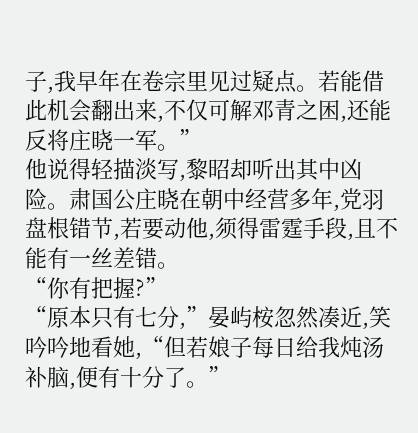子,我早年在卷宗里见过疑点。若能借此机会翻出来,不仅可解邓青之困,还能反将庄晓一军。”
他说得轻描淡写,黎昭却听出其中凶险。肃国公庄晓在朝中经营多年,党羽盘根错节,若要动他,须得雷霆手段,且不能有一丝差错。
“你有把握?”
“原本只有七分,”晏屿桉忽然凑近,笑吟吟地看她,“但若娘子每日给我炖汤补脑,便有十分了。”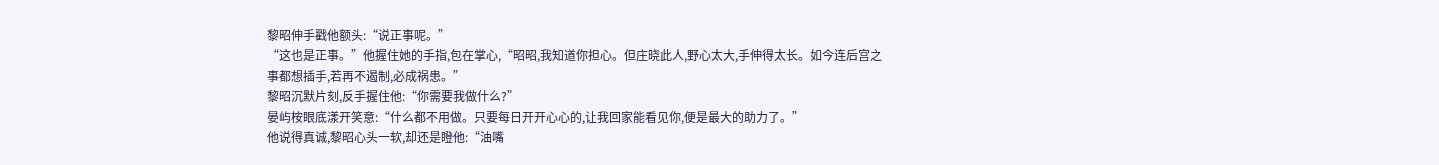黎昭伸手戳他额头:“说正事呢。”
“这也是正事。”他握住她的手指,包在掌心,“昭昭,我知道你担心。但庄晓此人,野心太大,手伸得太长。如今连后宫之事都想插手,若再不遏制,必成祸患。”
黎昭沉默片刻,反手握住他:“你需要我做什么?”
晏屿桉眼底漾开笑意:“什么都不用做。只要每日开开心心的,让我回家能看见你,便是最大的助力了。”
他说得真诚,黎昭心头一软,却还是瞪他:“油嘴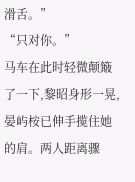滑舌。”
“只对你。”
马车在此时轻微颠簸了一下,黎昭身形一晃,晏屿桉已伸手揽住她的肩。两人距离骤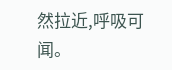然拉近,呼吸可闻。